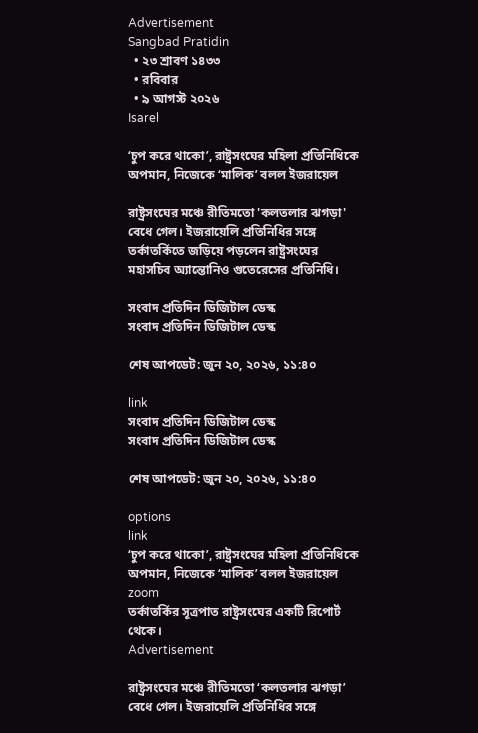Advertisement
Sangbad Pratidin
  • ২৩ শ্রাবণ ১৪৩৩
  • রবিবার
  • ৯ আগস্ট ২০২৬
Isarel

‘চুপ করে থাকো’, রাষ্ট্রসংঘের মহিলা প্রতিনিধিকে অপমান, নিজেকে ‘মালিক’ বলল ইজরায়েল

রাষ্ট্রসংঘের মঞ্চে রীতিমতো 'কলতলার ঝগড়া' বেধে গেল। ইজরায়েলি প্রতিনিধির সঙ্গে তর্কাতর্কিতে জড়িয়ে পড়লেন রাষ্ট্রসংঘের মহাসচিব অ্যান্তোনিও গুতেরেসের প্রতিনিধি।

সংবাদ প্রতিদিন ডিজিটাল ডেস্ক
সংবাদ প্রতিদিন ডিজিটাল ডেস্ক

শেষ আপডেট: জুন ২০, ২০২৬, ১১:৪০

link
সংবাদ প্রতিদিন ডিজিটাল ডেস্ক
সংবাদ প্রতিদিন ডিজিটাল ডেস্ক

শেষ আপডেট: জুন ২০, ২০২৬, ১১:৪০

options
link
‘চুপ করে থাকো’, রাষ্ট্রসংঘের মহিলা প্রতিনিধিকে অপমান, নিজেকে ‘মালিক’ বলল ইজরায়েল zoom
তর্কাতর্কির সূত্রপাত রাষ্ট্রসংঘের একটি রিপোর্ট থেকে।
Advertisement

রাষ্ট্রসংঘের মঞ্চে রীতিমতো ‘কলতলার ঝগড়া’ বেধে গেল। ইজরায়েলি প্রতিনিধির সঙ্গে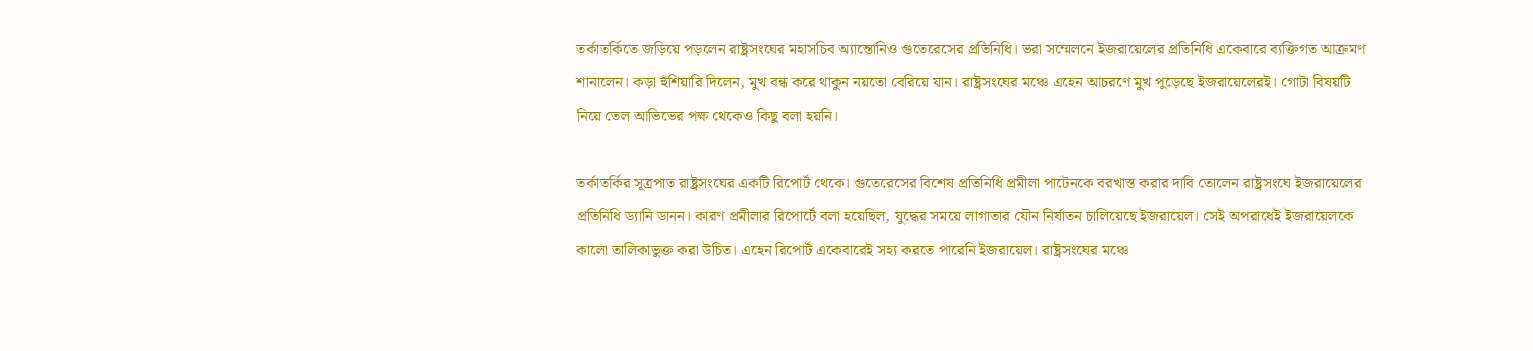তর্কাতর্কিতে জড়িয়ে পড়লেন রাষ্ট্রসংঘের মহাসচিব অ্যান্তোনিও গুতেরেসের প্রতিনিধি। ভরা সম্মেলনে ইজরায়েলের প্রতিনিধি একেবারে ব্যক্তিগত আক্রমণ শানালেন। কড়া হুঁশিয়ারি দিলেন, মুখ বন্ধ করে থাকুন নয়তো বেরিয়ে যান। রাষ্ট্রসংঘের মঞ্চে এহেন আচরণে মুখ পুড়েছে ইজরায়েলেরই। গোটা বিষয়টি নিয়ে তেল আভিভের পক্ষ থেকেও কিছু বলা হয়নি।

তর্কাতর্কির সূত্রপাত রাষ্ট্রসংঘের একটি রিপোর্ট থেকে। গুতেরেসের বিশেষ প্রতিনিধি প্রমীলা পাটেনকে বরখাস্ত করার দাবি তোলেন রাষ্ট্রসংঘে ইজরায়েলের প্রতিনিধি ড্যানি ডানন। কারণ প্রমীলার রিপোর্টে বলা হয়েছিল, যুদ্ধের সময়ে লাগাতার যৌন নির্যাতন চালিয়েছে ইজরায়েল। সেই অপরাধেই ইজরায়েলকে কালো তালিকাভুক্ত করা উচিত। এহেন রিপোর্ট একেবারেই সহ্য করতে পারেনি ইজরায়েল। রাষ্ট্রসংঘের মঞ্চে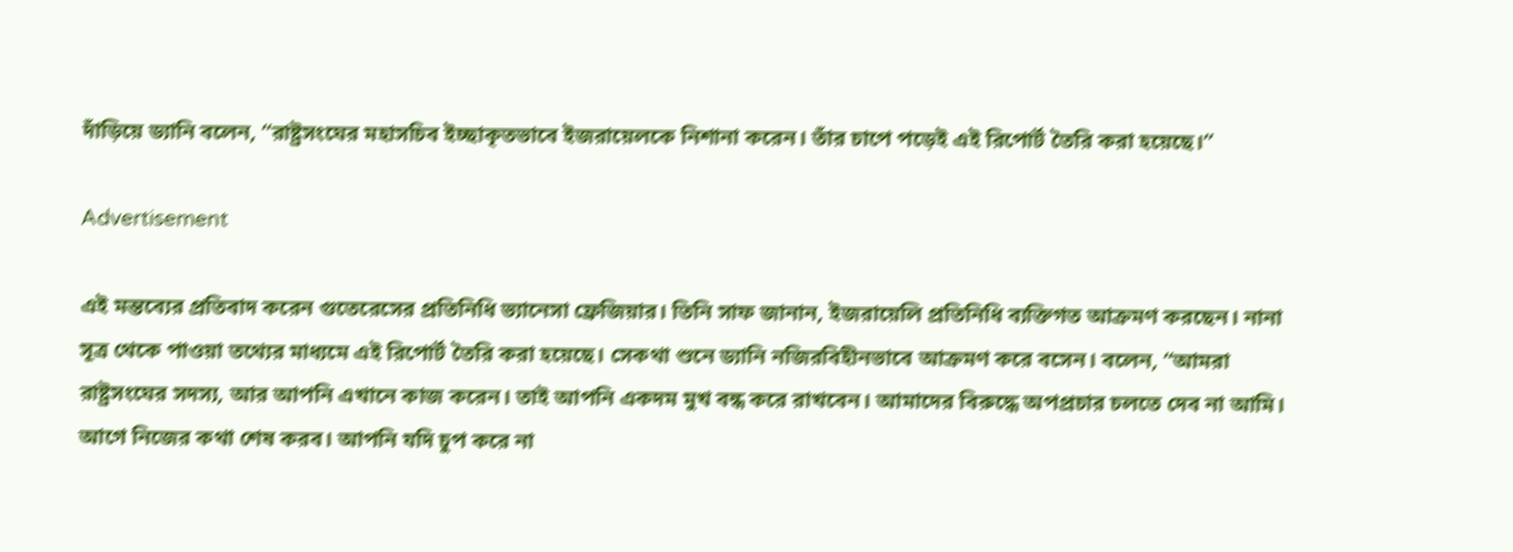দাঁড়িয়ে ড্যানি বলেন, “রাষ্ট্রসংঘের মহাসচিব ইচ্ছাকৃতভাবে ইজরায়েলকে নিশানা করেন। তাঁর চাপে পড়েই এই রিপোর্ট তৈরি করা হয়েছে।”

Advertisement

এই মন্তব্যের প্রতিবাদ করেন গুতেরেসের প্রতিনিধি ভ্যানেসা ফ্রেজিয়ার। তিনি সাফ জানান, ইজরায়েলি প্রতিনিধি ব্যক্তিগত আক্রমণ করছেন। নানা সূত্র থেকে পাওয়া তথ্যের মাধ্যমে এই রিপোর্ট তৈরি করা হয়েছে। সেকথা শুনে ড্যানি নজিরবিহীনভাবে আক্রমণ করে বসেন। বলেন, “আমরা রাষ্ট্রসংঘের সদস্য, আর আপনি এখানে কাজ করেন। তাই আপনি একদম মুখ বন্ধ করে রাখবেন। আমাদের বিরুদ্ধে অপপ্রচার চলতে দেব না আমি। আগে নিজের কথা শেষ করব। আপনি যদি চুপ করে না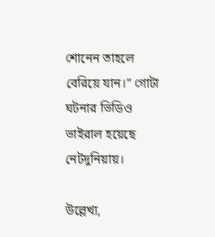শোনেন তাহলে বেরিয়ে যান।” গোটা ঘটনার ভিডিও ভাইরাল হয়েছে নেটদুনিয়ায়।

উল্লেখ্য,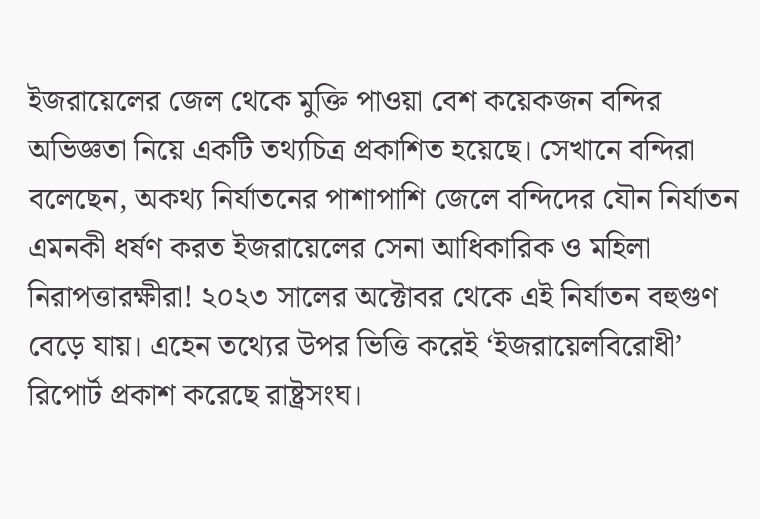ইজরায়েলের জেল থেকে মুক্তি পাওয়া বেশ কয়েকজন বন্দির অভিজ্ঞতা নিয়ে একটি তথ্যচিত্র প্রকাশিত হয়েছে। সেখানে বন্দিরা বলেছেন, অকথ্য নির্যাতনের পাশাপাশি জেলে বন্দিদের যৌন নির্যাতন এমনকী ধর্ষণ করত ইজরায়েলের সেনা আধিকারিক ও মহিলা নিরাপত্তারক্ষীরা! ২০২৩ সালের অক্টোবর থেকে এই নির্যাতন বহুগুণ বেড়ে যায়। এহেন তথ্যের উপর ভিত্তি করেই ‘ইজরায়েলবিরোধী’ রিপোর্ট প্রকাশ করেছে রাষ্ট্রসংঘ।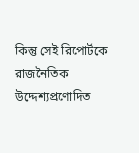কিন্তু সেই রিপোর্টকে রাজনৈতিক উদ্দেশ্যপ্রণোদিত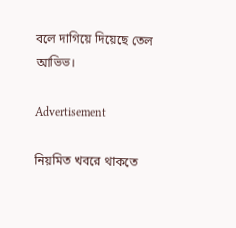বলে দাগিয়ে দিয়েছে তেল আভিভ।

Advertisement

নিয়মিত খবরে থাকতে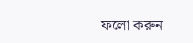ফলো করুন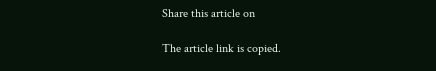Share this article on

The article link is copied.